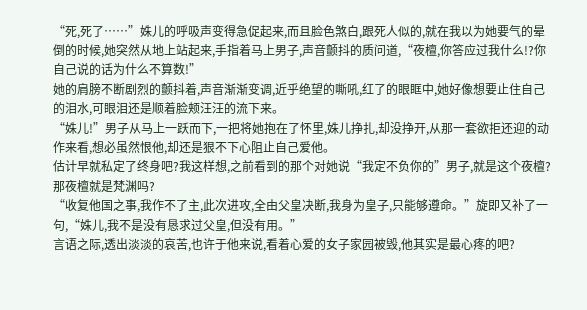“死,死了……”姝儿的呼吸声变得急促起来,而且脸色煞白,跟死人似的,就在我以为她要气的晕倒的时候,她突然从地上站起来,手指着马上男子,声音颤抖的质问道,“夜檀,你答应过我什么!?你自己说的话为什么不算数!”
她的肩膀不断剧烈的颤抖着,声音渐渐变调,近乎绝望的嘶吼,红了的眼眶中,她好像想要止住自己的泪水,可眼泪还是顺着脸颊汪汪的流下来。
“姝儿!”男子从马上一跃而下,一把将她抱在了怀里,姝儿挣扎,却没挣开,从那一套欲拒还迎的动作来看,想必虽然恨他,却还是狠不下心阻止自己爱他。
估计早就私定了终身吧?我这样想,之前看到的那个对她说“我定不负你的”男子,就是这个夜檀?
那夜檀就是梵渊吗?
“收复他国之事,我作不了主,此次进攻,全由父皇决断,我身为皇子,只能够遵命。”旋即又补了一句,“姝儿,我不是没有恳求过父皇,但没有用。”
言语之际,透出淡淡的哀苦,也许于他来说,看着心爱的女子家园被毁,他其实是最心疼的吧?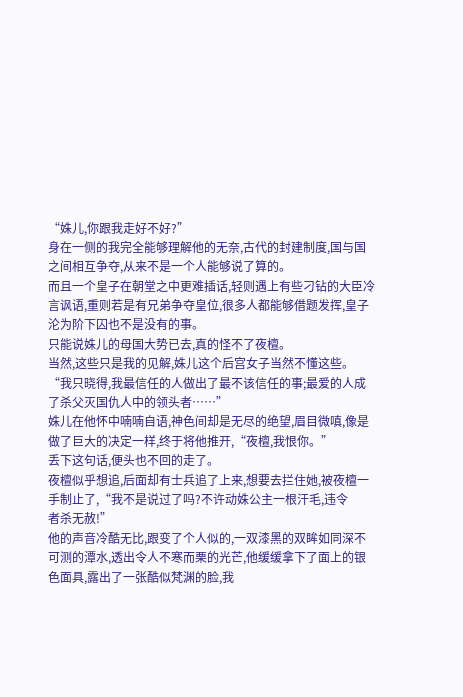“姝儿,你跟我走好不好?”
身在一侧的我完全能够理解他的无奈,古代的封建制度,国与国之间相互争夺,从来不是一个人能够说了算的。
而且一个皇子在朝堂之中更难插话,轻则遇上有些刁钻的大臣冷言讽语,重则若是有兄弟争夺皇位,很多人都能够借题发挥,皇子沦为阶下囚也不是没有的事。
只能说姝儿的母国大势已去,真的怪不了夜檀。
当然,这些只是我的见解,姝儿这个后宫女子当然不懂这些。
“我只晓得,我最信任的人做出了最不该信任的事;最爱的人成了杀父灭国仇人中的领头者……”
姝儿在他怀中喃喃自语,神色间却是无尽的绝望,眉目微嗔,像是做了巨大的决定一样,终于将他推开,“夜檀,我恨你。”
丢下这句话,便头也不回的走了。
夜檀似乎想追,后面却有士兵追了上来,想要去拦住她,被夜檀一手制止了,“我不是说过了吗?不许动姝公主一根汗毛,违令
者杀无赦!”
他的声音冷酷无比,跟变了个人似的,一双漆黑的双眸如同深不可测的潭水,透出令人不寒而栗的光芒,他缓缓拿下了面上的银色面具,露出了一张酷似梵渊的脸,我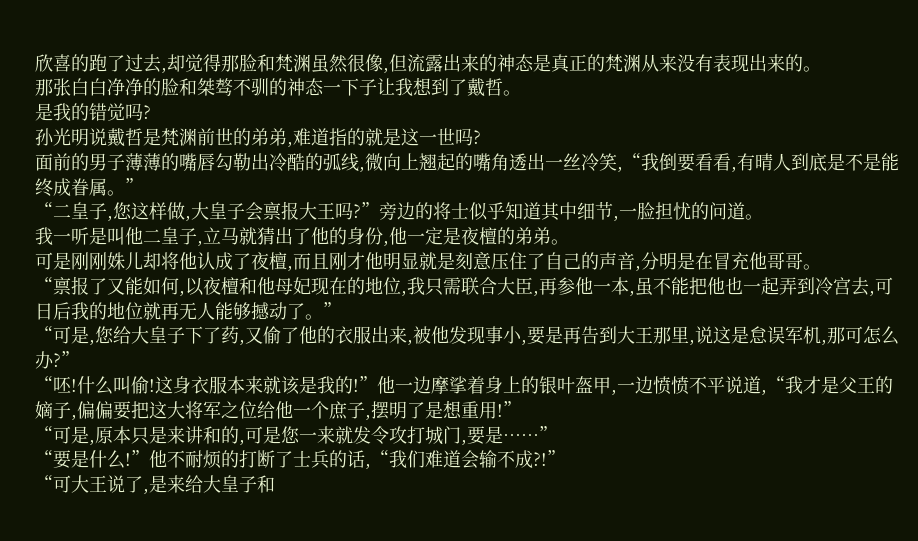欣喜的跑了过去,却觉得那脸和梵渊虽然很像,但流露出来的神态是真正的梵渊从来没有表现出来的。
那张白白净净的脸和桀骜不驯的神态一下子让我想到了戴哲。
是我的错觉吗?
孙光明说戴哲是梵渊前世的弟弟,难道指的就是这一世吗?
面前的男子薄薄的嘴唇勾勒出冷酷的弧线,微向上翘起的嘴角透出一丝冷笑,“我倒要看看,有晴人到底是不是能终成眷属。”
“二皇子,您这样做,大皇子会禀报大王吗?”旁边的将士似乎知道其中细节,一脸担忧的问道。
我一听是叫他二皇子,立马就猜出了他的身份,他一定是夜檀的弟弟。
可是刚刚姝儿却将他认成了夜檀,而且刚才他明显就是刻意压住了自己的声音,分明是在冒充他哥哥。
“禀报了又能如何,以夜檀和他母妃现在的地位,我只需联合大臣,再参他一本,虽不能把他也一起弄到冷宫去,可日后我的地位就再无人能够撼动了。”
“可是,您给大皇子下了药,又偷了他的衣服出来,被他发现事小,要是再告到大王那里,说这是怠误军机,那可怎么办?”
“呸!什么叫偷!这身衣服本来就该是我的!”他一边摩挲着身上的银叶盔甲,一边愤愤不平说道,“我才是父王的嫡子,偏偏要把这大将军之位给他一个庶子,摆明了是想重用!”
“可是,原本只是来讲和的,可是您一来就发令攻打城门,要是……”
“要是什么!”他不耐烦的打断了士兵的话,“我们难道会输不成?!”
“可大王说了,是来给大皇子和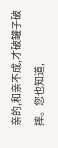亲的,和亲不成,才破罐子破摔。您也知道,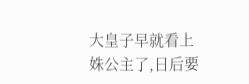大皇子早就看上姝公主了,日后要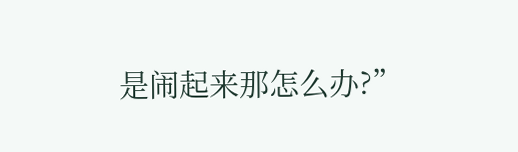是闹起来那怎么办?”